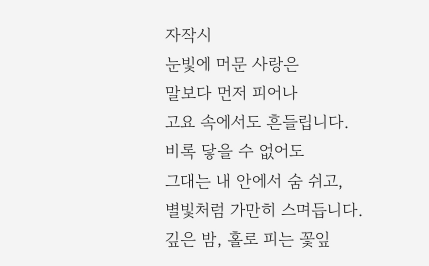자작시
눈빛에 머문 사랑은
말보다 먼저 피어나
고요 속에서도 흔들립니다.
비록 닿을 수 없어도
그대는 내 안에서 숨 쉬고,
별빛처럼 가만히 스며듭니다.
깊은 밤, 홀로 피는 꽃잎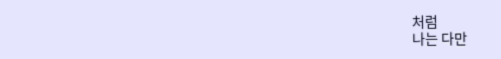처럼
나는 다만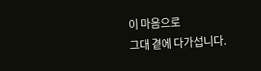이 마음으로
그대 곁에 다가섭니다.